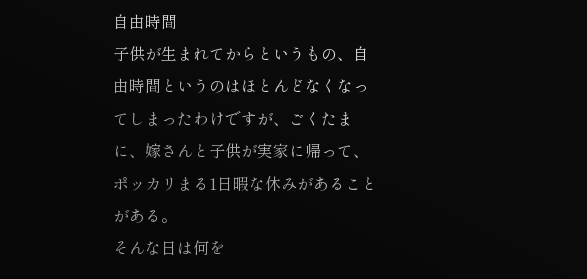自由時間
子供が生まれてからというもの、自由時間というのはほとんどなくなってしまったわけですが、ごくたまに、嫁さんと子供が実家に帰って、ポッカリまる1日暇な休みがあることがある。
そんな日は何を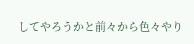してやろうかと前々から色々やり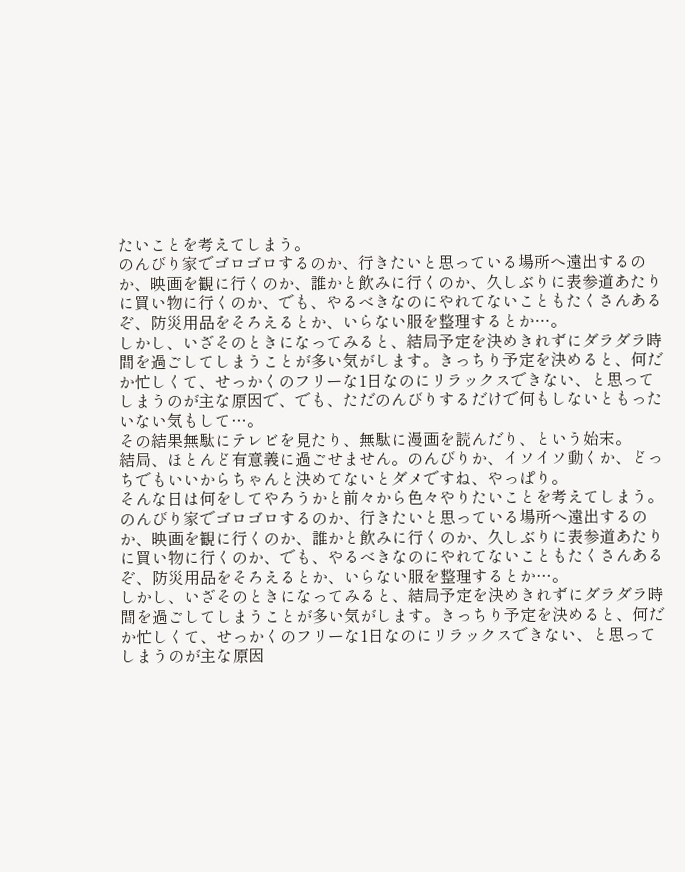たいことを考えてしまう。
のんびり家でゴロゴロするのか、行きたいと思っている場所へ遠出するのか、映画を観に行くのか、誰かと飲みに行くのか、久しぶりに表参道あたりに買い物に行くのか、でも、やるべきなのにやれてないこともたくさんあるぞ、防災用品をそろえるとか、いらない服を整理するとか…。
しかし、いざそのときになってみると、結局予定を決めきれずにダラダラ時間を過ごしてしまうことが多い気がします。きっちり予定を決めると、何だか忙しくて、せっかくのフリーな1日なのにリラックスできない、と思ってしまうのが主な原因で、でも、ただのんびりするだけで何もしないともったいない気もして…。
その結果無駄にテレビを見たり、無駄に漫画を読んだり、という始末。
結局、ほとんど有意義に過ごせません。のんびりか、イソイソ動くか、どっちでもいいからちゃんと決めてないとダメですね、やっぱり。
そんな日は何をしてやろうかと前々から色々やりたいことを考えてしまう。
のんびり家でゴロゴロするのか、行きたいと思っている場所へ遠出するのか、映画を観に行くのか、誰かと飲みに行くのか、久しぶりに表参道あたりに買い物に行くのか、でも、やるべきなのにやれてないこともたくさんあるぞ、防災用品をそろえるとか、いらない服を整理するとか…。
しかし、いざそのときになってみると、結局予定を決めきれずにダラダラ時間を過ごしてしまうことが多い気がします。きっちり予定を決めると、何だか忙しくて、せっかくのフリーな1日なのにリラックスできない、と思ってしまうのが主な原因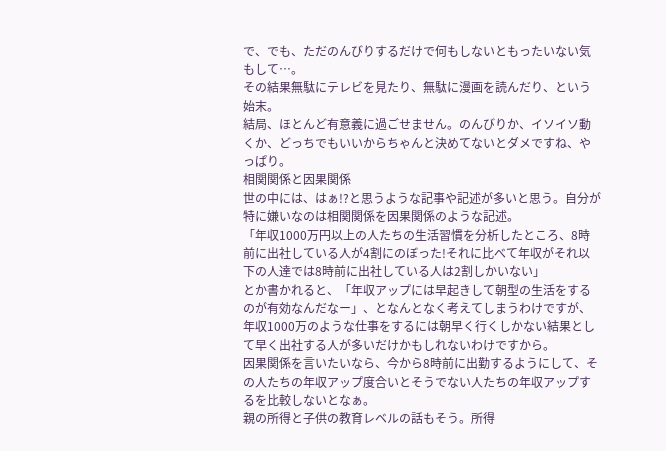で、でも、ただのんびりするだけで何もしないともったいない気もして…。
その結果無駄にテレビを見たり、無駄に漫画を読んだり、という始末。
結局、ほとんど有意義に過ごせません。のんびりか、イソイソ動くか、どっちでもいいからちゃんと決めてないとダメですね、やっぱり。
相関関係と因果関係
世の中には、はぁ!?と思うような記事や記述が多いと思う。自分が特に嫌いなのは相関関係を因果関係のような記述。
「年収1000万円以上の人たちの生活習慣を分析したところ、8時前に出社している人が4割にのぼった!それに比べて年収がそれ以下の人達では8時前に出社している人は2割しかいない」
とか書かれると、「年収アップには早起きして朝型の生活をするのが有効なんだなー」、となんとなく考えてしまうわけですが、年収1000万のような仕事をするには朝早く行くしかない結果として早く出社する人が多いだけかもしれないわけですから。
因果関係を言いたいなら、今から8時前に出勤するようにして、その人たちの年収アップ度合いとそうでない人たちの年収アップするを比較しないとなぁ。
親の所得と子供の教育レベルの話もそう。所得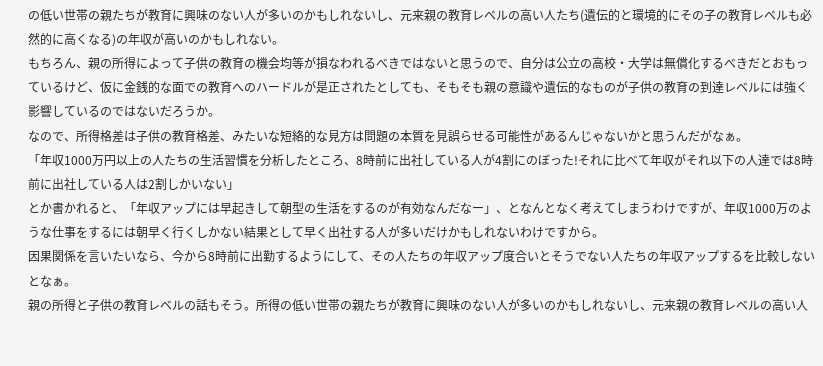の低い世帯の親たちが教育に興味のない人が多いのかもしれないし、元来親の教育レベルの高い人たち(遺伝的と環境的にその子の教育レベルも必然的に高くなる)の年収が高いのかもしれない。
もちろん、親の所得によって子供の教育の機会均等が損なわれるべきではないと思うので、自分は公立の高校・大学は無償化するべきだとおもっているけど、仮に金銭的な面での教育へのハードルが是正されたとしても、そもそも親の意識や遺伝的なものが子供の教育の到達レベルには強く影響しているのではないだろうか。
なので、所得格差は子供の教育格差、みたいな短絡的な見方は問題の本質を見誤らせる可能性があるんじゃないかと思うんだがなぁ。
「年収1000万円以上の人たちの生活習慣を分析したところ、8時前に出社している人が4割にのぼった!それに比べて年収がそれ以下の人達では8時前に出社している人は2割しかいない」
とか書かれると、「年収アップには早起きして朝型の生活をするのが有効なんだなー」、となんとなく考えてしまうわけですが、年収1000万のような仕事をするには朝早く行くしかない結果として早く出社する人が多いだけかもしれないわけですから。
因果関係を言いたいなら、今から8時前に出勤するようにして、その人たちの年収アップ度合いとそうでない人たちの年収アップするを比較しないとなぁ。
親の所得と子供の教育レベルの話もそう。所得の低い世帯の親たちが教育に興味のない人が多いのかもしれないし、元来親の教育レベルの高い人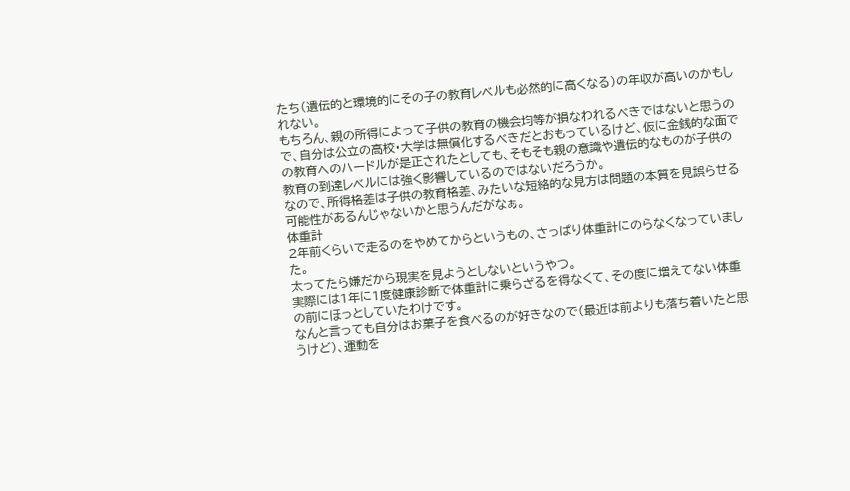たち(遺伝的と環境的にその子の教育レベルも必然的に高くなる)の年収が高いのかもしれない。
もちろん、親の所得によって子供の教育の機会均等が損なわれるべきではないと思うので、自分は公立の高校・大学は無償化するべきだとおもっているけど、仮に金銭的な面での教育へのハードルが是正されたとしても、そもそも親の意識や遺伝的なものが子供の教育の到達レベルには強く影響しているのではないだろうか。
なので、所得格差は子供の教育格差、みたいな短絡的な見方は問題の本質を見誤らせる可能性があるんじゃないかと思うんだがなぁ。
体重計
2年前くらいで走るのをやめてからというもの、さっぱり体重計にのらなくなっていました。
太ってたら嫌だから現実を見ようとしないというやつ。
実際には1年に1度健康診断で体重計に乗らざるを得なくて、その度に増えてない体重の前にほっとしていたわけです。
なんと言っても自分はお菓子を食べるのが好きなので(最近は前よりも落ち着いたと思うけど)、運動を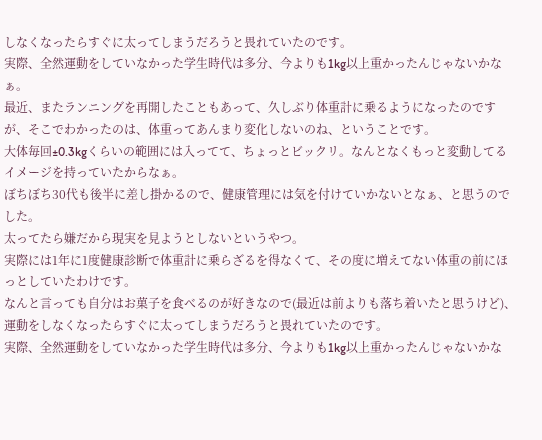しなくなったらすぐに太ってしまうだろうと畏れていたのです。
実際、全然運動をしていなかった学生時代は多分、今よりも1kg以上重かったんじゃないかなぁ。
最近、またランニングを再開したこともあって、久しぶり体重計に乗るようになったのですが、そこでわかったのは、体重ってあんまり変化しないのね、ということです。
大体毎回±0.3kgくらいの範囲には入ってて、ちょっとビックリ。なんとなくもっと変動してるイメージを持っていたからなぁ。
ぼちぼち30代も後半に差し掛かるので、健康管理には気を付けていかないとなぁ、と思うのでした。
太ってたら嫌だから現実を見ようとしないというやつ。
実際には1年に1度健康診断で体重計に乗らざるを得なくて、その度に増えてない体重の前にほっとしていたわけです。
なんと言っても自分はお菓子を食べるのが好きなので(最近は前よりも落ち着いたと思うけど)、運動をしなくなったらすぐに太ってしまうだろうと畏れていたのです。
実際、全然運動をしていなかった学生時代は多分、今よりも1kg以上重かったんじゃないかな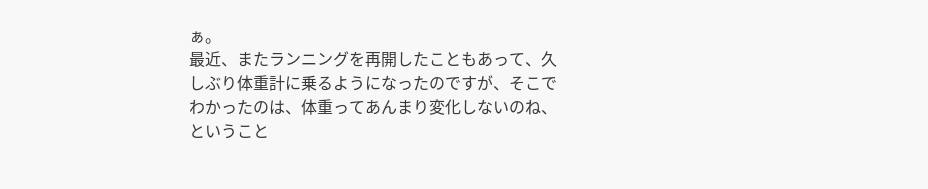ぁ。
最近、またランニングを再開したこともあって、久しぶり体重計に乗るようになったのですが、そこでわかったのは、体重ってあんまり変化しないのね、ということ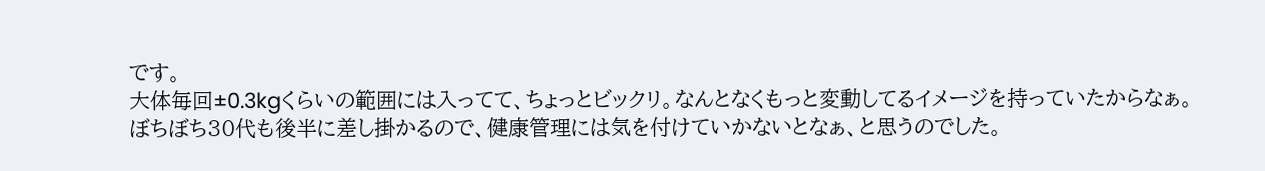です。
大体毎回±0.3kgくらいの範囲には入ってて、ちょっとビックリ。なんとなくもっと変動してるイメージを持っていたからなぁ。
ぼちぼち30代も後半に差し掛かるので、健康管理には気を付けていかないとなぁ、と思うのでした。